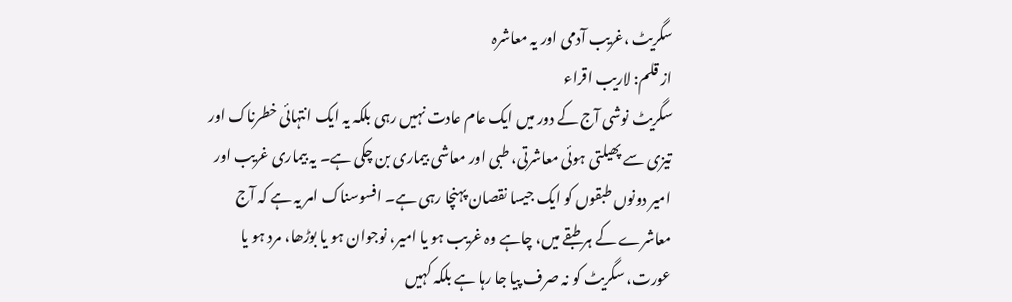سگریٹ ،غریب آدمی اور یہ معاشرہ
از قلم: لاریب اقراء
سگریٹ نوشی آج کے دور میں ایک عام عادت نہیں رہی بلکہ یہ ایک انتہائی خطرناک اور تیزی سے پھیلتی ہوئی معاشرتی، طبی اور معاشی بیماری بن چکی ہے۔ یہ بیماری غریب اور امیر دونوں طبقوں کو ایک جیسا نقصان پہنچا رہی ہے۔ افسوسناک امر یہ ہے کہ آج معاشرے کے ہر طبقے میں، چاہے وہ غریب ہو یا امیر، نوجوان ہو یا بوڑھا، مرد ہو یا عورت، سگریٹ کو نہ صرف پیا جا رہا ہے بلکہ کہیں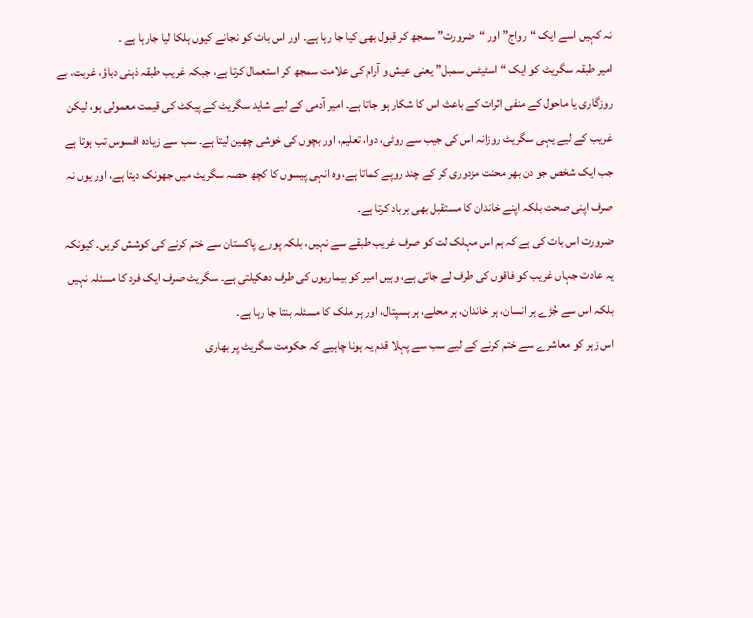نہ کہیں اسے ایک “رواج” اور “ضرورت” سمجھ کر قبول بھی کیا جا رہا ہے۔ اور اس بات کو نجانے کیوں ہلکا لیا جارہا ہے ۔
امیر طبقہ سگریٹ کو ایک “اسٹیٹس سمبل” یعنی عیش و آرام کی علامت سمجھ کر استعمال کرتا ہے، جبکہ غریب طبقہ ذہنی دباؤ، غربت، بے روزگاری یا ماحول کے منفی اثرات کے باعث اس کا شکار ہو جاتا ہے۔ امیر آدمی کے لیے شاید سگریٹ کے پیکٹ کی قیمت معمولی ہو، لیکن غریب کے لیے یہی سگریٹ روزانہ اس کی جیب سے روٹی، دوا، تعلیم، اور بچوں کی خوشی چھین لیتا ہے۔ سب سے زیادہ افسوس تب ہوتا ہے جب ایک شخص جو دن بھر محنت مزدوری کر کے چند روپے کماتا ہے، وہ انہی پیسوں کا کچھ حصہ سگریٹ میں جھونک دیتا ہے، اور یوں نہ صرف اپنی صحت بلکہ اپنے خاندان کا مستقبل بھی برباد کرتا ہے۔
ضرورت اس بات کی ہے کہ ہم اس مہلک لت کو صرف غریب طبقے سے نہیں، بلکہ پورے پاکستان سے ختم کرنے کی کوشش کریں۔ کیونکہ یہ عادت جہاں غریب کو فاقوں کی طرف لے جاتی ہے، وہیں امیر کو بیماریوں کی طرف دھکیلتی ہے۔ سگریٹ صرف ایک فرد کا مسئلہ نہیں بلکہ اس سے جُڑے ہر انسان، ہر خاندان، ہر محلے، ہر ہسپتال، اور ہر ملک کا مسئلہ بنتا جا رہا ہے۔
اس زہر کو معاشرے سے ختم کرنے کے لیے سب سے پہلا قدم یہ ہونا چاہیے کہ حکومت سگریٹ پر بھاری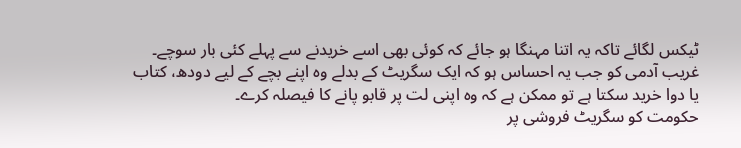ٹیکس لگائے تاکہ یہ اتنا مہنگا ہو جائے کہ کوئی بھی اسے خریدنے سے پہلے کئی بار سوچے۔ غریب آدمی کو جب یہ احساس ہو کہ ایک سگریٹ کے بدلے وہ اپنے بچے کے لیے دودھ، کتاب یا دوا خرید سکتا ہے تو ممکن ہے کہ وہ اپنی لت پر قابو پانے کا فیصلہ کرے۔
حکومت کو سگریٹ فروشی پر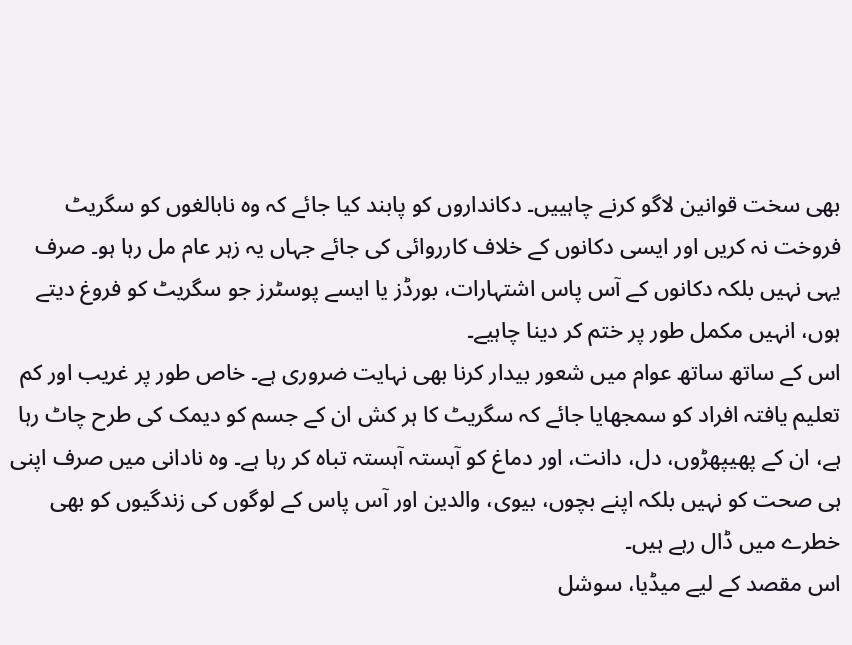بھی سخت قوانین لاگو کرنے چاہییں۔ دکانداروں کو پابند کیا جائے کہ وہ نابالغوں کو سگریٹ فروخت نہ کریں اور ایسی دکانوں کے خلاف کارروائی کی جائے جہاں یہ زہر عام مل رہا ہو۔ صرف یہی نہیں بلکہ دکانوں کے آس پاس اشتہارات، بورڈز یا ایسے پوسٹرز جو سگریٹ کو فروغ دیتے ہوں، انہیں مکمل طور پر ختم کر دینا چاہیے۔
اس کے ساتھ ساتھ عوام میں شعور بیدار کرنا بھی نہایت ضروری ہے۔ خاص طور پر غریب اور کم تعلیم یافتہ افراد کو سمجھایا جائے کہ سگریٹ کا ہر کش ان کے جسم کو دیمک کی طرح چاٹ رہا ہے، ان کے پھیپھڑوں، دل، دانت، اور دماغ کو آہستہ آہستہ تباہ کر رہا ہے۔ وہ نادانی میں صرف اپنی ہی صحت کو نہیں بلکہ اپنے بچوں، بیوی، والدین اور آس پاس کے لوگوں کی زندگیوں کو بھی خطرے میں ڈال رہے ہیں۔
اس مقصد کے لیے میڈیا، سوشل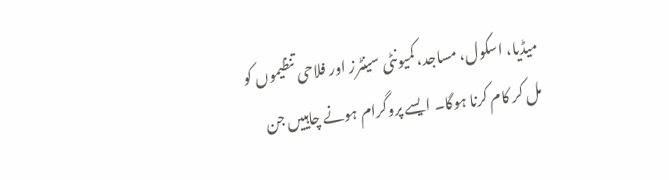میڈیا، اسکول، مساجد، کمیونٹی سینٹرز اور فلاحی تنظیموں کو مل کر کام کرنا ہوگا۔ ایسے پروگرام ہونے چاہییں جن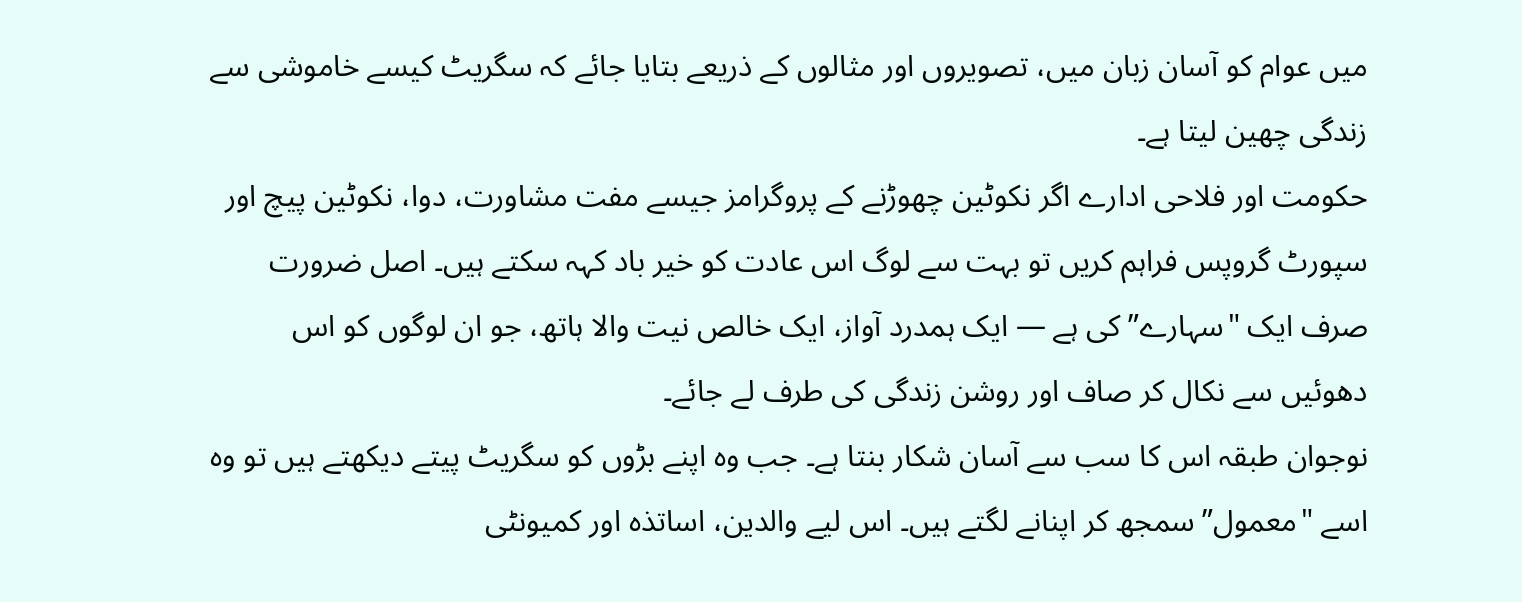میں عوام کو آسان زبان میں، تصویروں اور مثالوں کے ذریعے بتایا جائے کہ سگریٹ کیسے خاموشی سے زندگی چھین لیتا ہے۔
حکومت اور فلاحی ادارے اگر نکوٹین چھوڑنے کے پروگرامز جیسے مفت مشاورت، دوا، نکوٹین پیچ اور سپورٹ گروپس فراہم کریں تو بہت سے لوگ اس عادت کو خیر باد کہہ سکتے ہیں۔ اصل ضرورت صرف ایک "سہارے” کی ہے — ایک ہمدرد آواز، ایک خالص نیت والا ہاتھ، جو ان لوگوں کو اس دھوئیں سے نکال کر صاف اور روشن زندگی کی طرف لے جائے۔
نوجوان طبقہ اس کا سب سے آسان شکار بنتا ہے۔ جب وہ اپنے بڑوں کو سگریٹ پیتے دیکھتے ہیں تو وہ اسے "معمول” سمجھ کر اپنانے لگتے ہیں۔ اس لیے والدین، اساتذہ اور کمیونٹی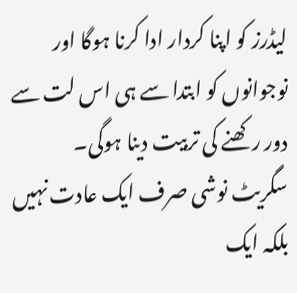لیڈرز کو اپنا کردار ادا کرنا ہوگا اور نوجوانوں کو ابتدا سے ہی اس لت سے دور رکھنے کی تربیت دینا ہوگی۔
سگریٹ نوشی صرف ایک عادت نہیں بلکہ ایک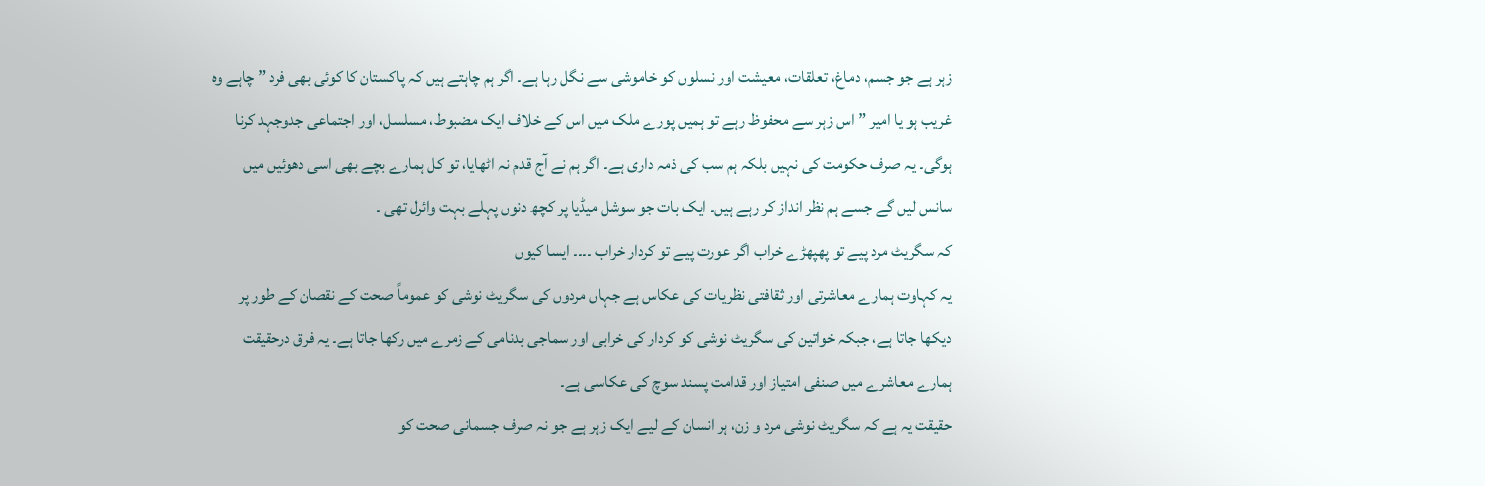زہر ہے جو جسم، دماغ، تعلقات، معیشت اور نسلوں کو خاموشی سے نگل رہا ہے۔ اگر ہم چاہتے ہیں کہ پاکستان کا کوئی بھی فرد ” چاہے وہ غریب ہو یا امیر ” اس زہر سے محفوظ رہے تو ہمیں پورے ملک میں اس کے خلاف ایک مضبوط، مسلسل، اور اجتماعی جدوجہد کرنا ہوگی۔ یہ صرف حکومت کی نہیں بلکہ ہم سب کی ذمہ داری ہے۔ اگر ہم نے آج قدم نہ اٹھایا، تو کل ہمارے بچے بھی اسی دھوئیں میں سانس لیں گے جسے ہم نظر انداز کر رہے ہیں۔ ایک بات جو سوشل میڈیا پر کچھ دنوں پہلے بہت وائرل تھی ۔
کہ سگریٹ مرد پیے تو پھپھڑے خراب اگر عورت پیے تو کردار خراب ۔۔۔۔ ایسا کیوں
یہ کہاوت ہمارے معاشرتی اور ثقافتی نظریات کی عکاس ہے جہاں مردوں کی سگریٹ نوشی کو عموماً صحت کے نقصان کے طور پر دیکھا جاتا ہے، جبکہ خواتین کی سگریٹ نوشی کو کردار کی خرابی اور سماجی بدنامی کے زمرے میں رکھا جاتا ہے۔ یہ فرق درحقیقت ہمارے معاشرے میں صنفی امتیاز اور قدامت پسند سوچ کی عکاسی ہے۔
حقیقت یہ ہے کہ سگریٹ نوشی مرد و زن، ہر انسان کے لیے ایک زہر ہے جو نہ صرف جسمانی صحت کو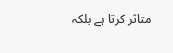متاثر کرتا ہے بلکہ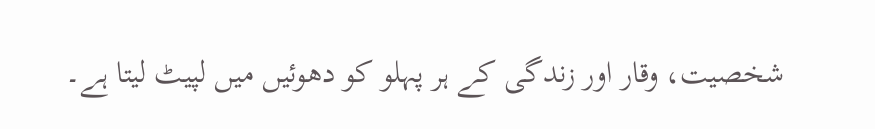شخصیت، وقار اور زندگی کے ہر پہلو کو دھوئیں میں لپیٹ لیتا ہے۔